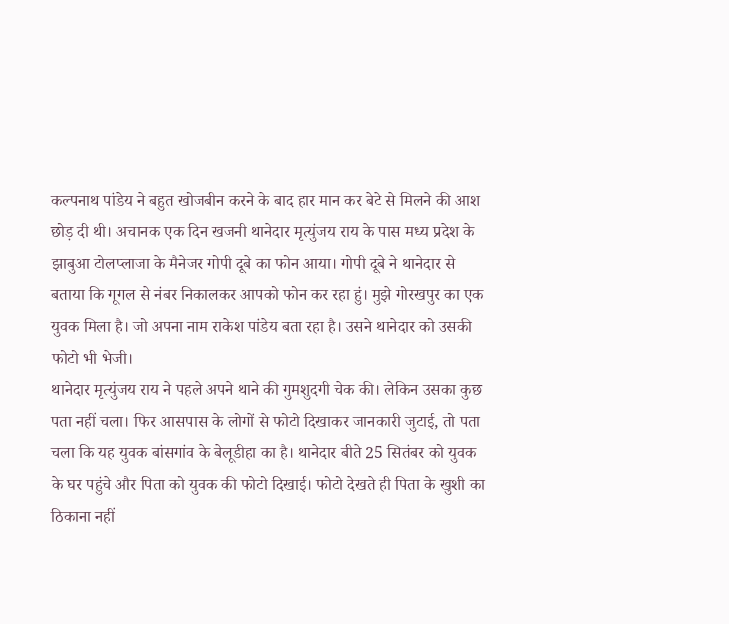कल्पनाथ पांडेय ने बहुत खोजबीन करने के बाद हार मान कर बेटे से मिलने की आश छोड़ दी थी। अचानक एक दिन खजनी थानेदार मृत्युंजय राय के पास मध्य प्रदेश के झाबुआ टोलप्लाजा के मैनेजर गोपी दूबे का फोन आया। गोपी दूबे ने थानेदार से बताया कि गूगल से नंबर निकालकर आपको फोन कर रहा हुं। मुझे गोरखपुर का एक युवक मिला है। जो अपना नाम राकेश पांडेय बता रहा है। उसने थानेदार को उसकी फोटो भी भेजी।
थानेदार मृत्युंजय राय ने पहले अपने थाने की गुमशुदगी चेक की। लेकिन उसका कुछ पता नहीं चला। फिर आसपास के लोगों से फोटो दिखाकर जानकारी जुटाई, तो पता चला कि यह युवक बांसगांव के बेलूडीहा का है। थानेदार बीते 25 सितंबर को युवक के घर पहुंचे और पिता को युवक की फोटो दिखाई। फोटो देखते ही पिता के खुशी का ठिकाना नहीं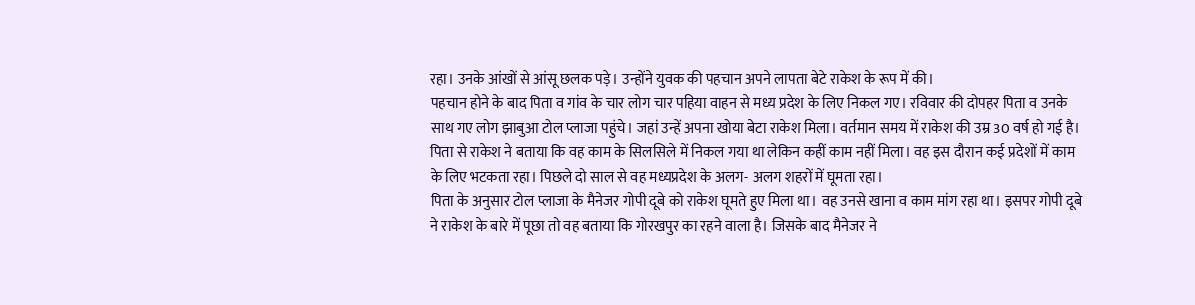रहा। उनके आंखों से आंसू छलक पड़े। उन्होंने युवक की पहचान अपने लापता बेटे राकेश के रूप में की।
पहचान होने के बाद पिता व गांव के चार लोग चार पहिया वाहन से मध्य प्रदेश के लिए निकल गए। रविवार की दोपहर पिता व उनके साथ गए लोग झाबुआ टोल प्लाजा पहुंचे। जहां उन्हें अपना खोया बेटा राकेश मिला। वर्तमान समय में राकेश की उम्र 30 वर्ष हो गई है। पिता से राकेश ने बताया कि वह काम के सिलसिले में निकल गया था लेकिन कहीं काम नहीं मिला। वह इस दौरान कई प्रदेशों में काम के लिए भटकता रहा। पिछले दो साल से वह मध्यप्रदेश के अलग- अलग शहरों में घूमता रहा।
पिता के अनुसार टोल प्लाजा के मैनेजर गोपी दूबे को राकेश घूमते हुए मिला था। वह उनसे खाना व काम मांग रहा था। इसपर गोपी दूबे ने राकेश के बारे में पूछा तो वह बताया कि गोरखपुर का रहने वाला है। जिसके बाद मैनेजर ने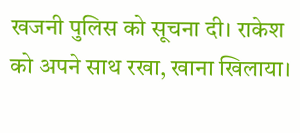खजनी पुलिस को सूचना दी। राकेश को अपने साथ रखा, खाना खिलाया।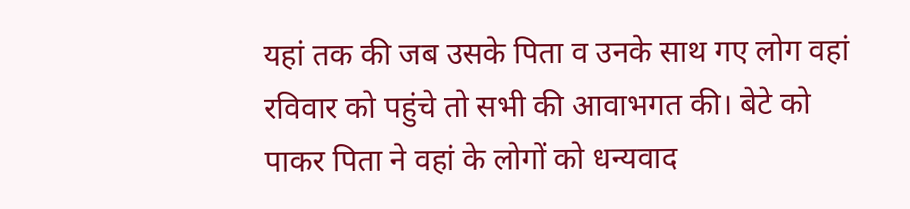यहां तक की जब उसके पिता व उनके साथ गए लोग वहां रविवार को पहुंचे तो सभी की आवाभगत की। बेटे को पाकर पिता ने वहां के लोगों को धन्यवाद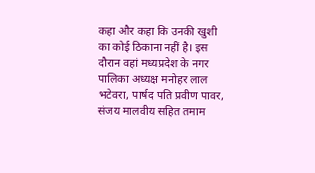कहा और कहा कि उनकी खुशी का कोई ठिकाना नहीं है। इस दौरान वहां मध्यप्रदेश के नगर पालिका अध्यक्ष मनोहर लाल भटेवरा, पार्षद पति प्रवीण पावर, संजय मालवीय सहित तमाम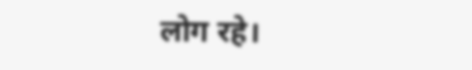लोग रहे।